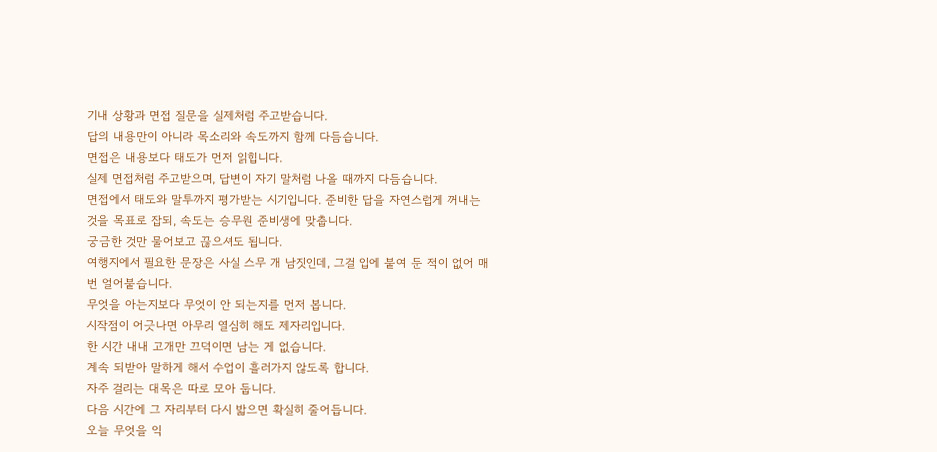기내 상황과 면접 질문을 실제처럼 주고받습니다.
답의 내용만이 아니라 목소리와 속도까지 함께 다듬습니다.
면접은 내용보다 태도가 먼저 읽힙니다.
실제 면접처럼 주고받으며, 답변이 자기 말처럼 나올 때까지 다듬습니다.
면접에서 태도와 말투까지 평가받는 시기입니다. 준비한 답을 자연스럽게 꺼내는 것을 목표로 잡되, 속도는 승무원 준비생에 맞춥니다.
궁금한 것만 물어보고 끊으셔도 됩니다.
여행지에서 필요한 문장은 사실 스무 개 남짓인데, 그걸 입에 붙여 둔 적이 없어 매번 얼어붙습니다.
무엇을 아는지보다 무엇이 안 되는지를 먼저 봅니다.
시작점이 어긋나면 아무리 열심히 해도 제자리입니다.
한 시간 내내 고개만 끄덕이면 남는 게 없습니다.
계속 되받아 말하게 해서 수업이 흘러가지 않도록 합니다.
자주 걸리는 대목은 따로 모아 둡니다.
다음 시간에 그 자리부터 다시 밟으면 확실히 줄어듭니다.
오늘 무엇을 익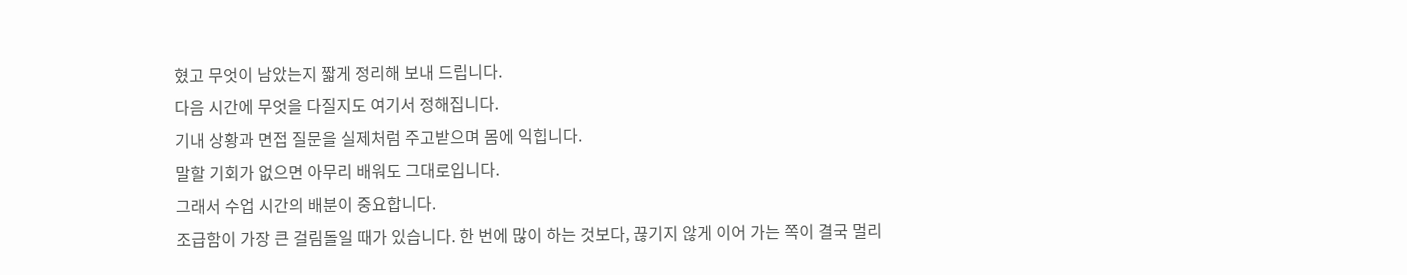혔고 무엇이 남았는지 짧게 정리해 보내 드립니다.
다음 시간에 무엇을 다질지도 여기서 정해집니다.
기내 상황과 면접 질문을 실제처럼 주고받으며 몸에 익힙니다.
말할 기회가 없으면 아무리 배워도 그대로입니다.
그래서 수업 시간의 배분이 중요합니다.
조급함이 가장 큰 걸림돌일 때가 있습니다. 한 번에 많이 하는 것보다, 끊기지 않게 이어 가는 쪽이 결국 멀리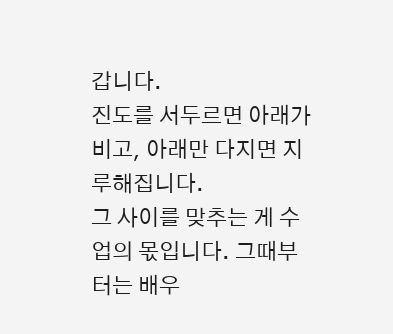갑니다.
진도를 서두르면 아래가 비고, 아래만 다지면 지루해집니다.
그 사이를 맞추는 게 수업의 몫입니다. 그때부터는 배우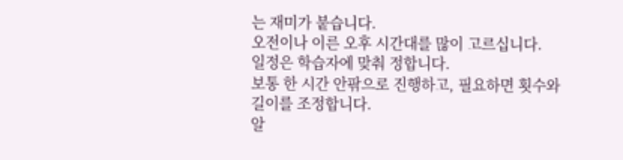는 재미가 붙습니다.
오전이나 이른 오후 시간대를 많이 고르십니다.
일정은 학습자에 맞춰 정합니다.
보통 한 시간 안팎으로 진행하고, 필요하면 횟수와 길이를 조정합니다.
알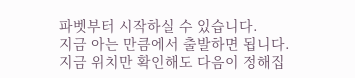파벳부터 시작하실 수 있습니다.
지금 아는 만큼에서 출발하면 됩니다.
지금 위치만 확인해도 다음이 정해집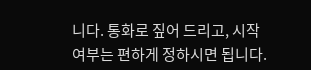니다. 통화로 짚어 드리고, 시작 여부는 편하게 정하시면 됩니다.